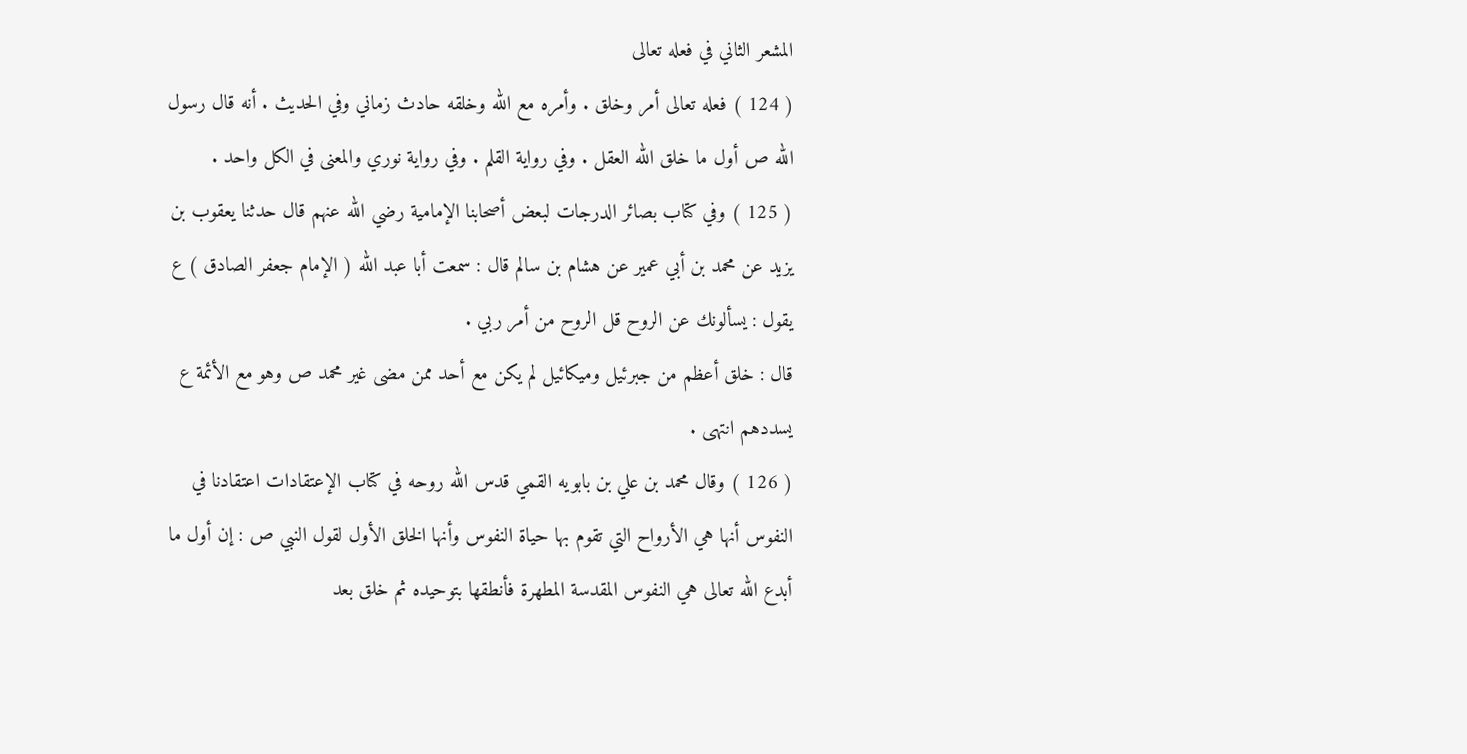المشعر الثاني في فعله تعالى
( 124 ) فعله تعالى أمر وخلق . وأمره مع الله وخلقه حادث زماني وفي الحديث . أنه قال رسول الله ص أول ما خلق الله العقل . وفي رواية القلم . وفي رواية نوري والمعنى في الكل واحد .
( 125 ) وفي كتاب بصائر الدرجات لبعض أصحابنا الإمامية رضي الله عنهم قال حدثنا يعقوب بن يزيد عن محمد بن أبي عمير عن هشام بن سالم قال : سمعت أبا عبد الله ( الإمام جعفر الصادق ) ع يقول : يسألونك عن الروح قل الروح من أمر ربي .
قال : خلق أعظم من جبرئيل وميكائيل لم يكن مع أحد ممن مضى غير محمد ص وهو مع الأئمة ع يسددهم انتهى .
( 126 ) وقال محمد بن علي بن بابويه القمي قدس الله روحه في كتاب الإعتقادات اعتقادنا في النفوس أنها هي الأرواح التي تقوم بها حياة النفوس وأنها الخلق الأول لقول النبي ص : إن أول ما أبدع الله تعالى هي النفوس المقدسة المطهرة فأنطقها بتوحيده ثم خلق بعد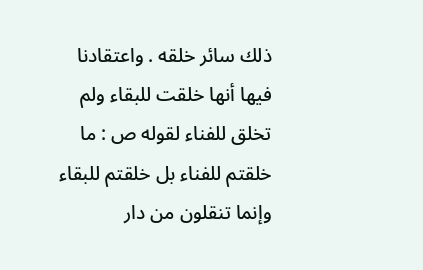ذلك سائر خلقه . واعتقادنا فيها أنها خلقت للبقاء ولم تخلق للفناء لقوله ص : ما خلقتم للفناء بل خلقتم للبقاء وإنما تنقلون من دار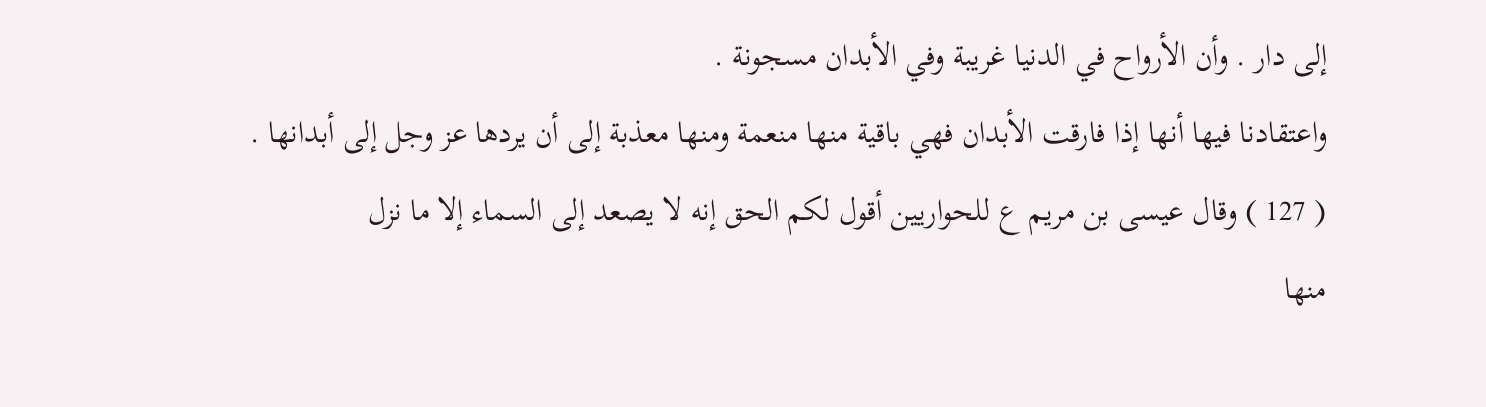إلى دار . وأن الأرواح في الدنيا غريبة وفي الأبدان مسجونة .
واعتقادنا فيها أنها إذا فارقت الأبدان فهي باقية منها منعمة ومنها معذبة إلى أن يردها عز وجل إلى أبدانها .
( 127 ) وقال عيسى بن مريم ع للحواريين أقول لكم الحق إنه لا يصعد إلى السماء إلا ما نزل
منها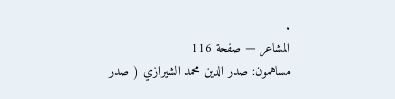.
المشاعر — صفحة 116
مساهمون: صدر الدين محمد الشيرازي ( صدر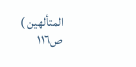المتألهين )
ص١١٦